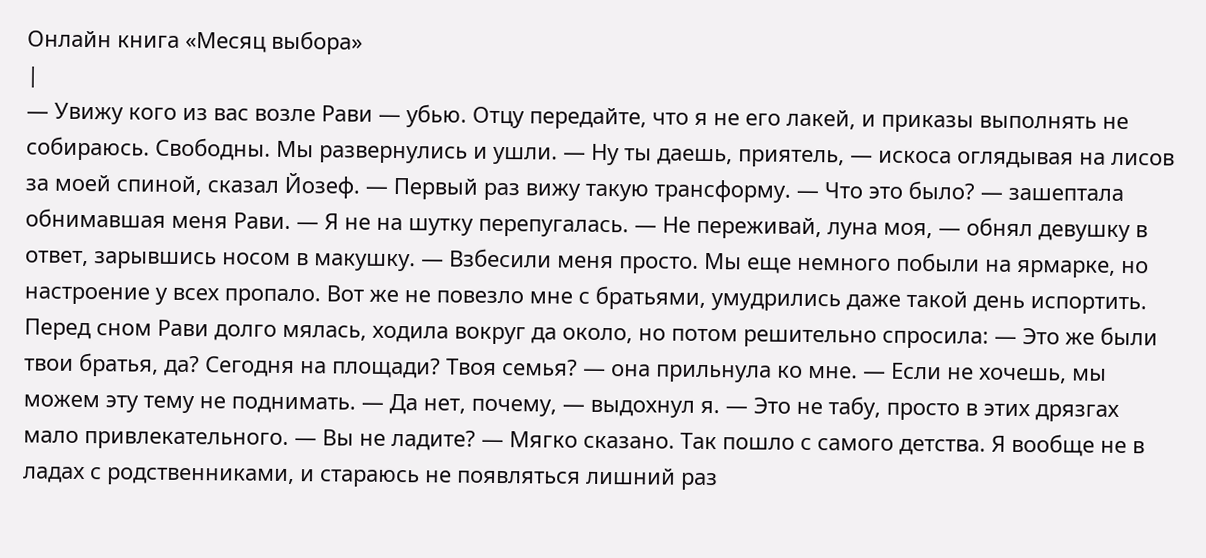Онлайн книга «Месяц выбора»
|
— Увижу кого из вас возле Рави — убью. Отцу передайте, что я не его лакей, и приказы выполнять не собираюсь. Свободны. Мы развернулись и ушли. — Ну ты даешь, приятель, — искоса оглядывая на лисов за моей спиной, сказал Йозеф. — Первый раз вижу такую трансформу. — Что это было? — зашептала обнимавшая меня Рави. — Я не на шутку перепугалась. — Не переживай, луна моя, — обнял девушку в ответ, зарывшись носом в макушку. — Взбесили меня просто. Мы еще немного побыли на ярмарке, но настроение у всех пропало. Вот же не повезло мне с братьями, умудрились даже такой день испортить. Перед сном Рави долго мялась, ходила вокруг да около, но потом решительно спросила: — Это же были твои братья, да? Сегодня на площади? Твоя семья? — она прильнула ко мне. — Если не хочешь, мы можем эту тему не поднимать. — Да нет, почему, — выдохнул я. — Это не табу, просто в этих дрязгах мало привлекательного. — Вы не ладите? — Мягко сказано. Так пошло с самого детства. Я вообще не в ладах с родственниками, и стараюсь не появляться лишний раз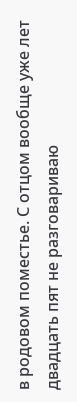в родовом поместье. С отцом вообще уже лет двадцать пят не разговариваю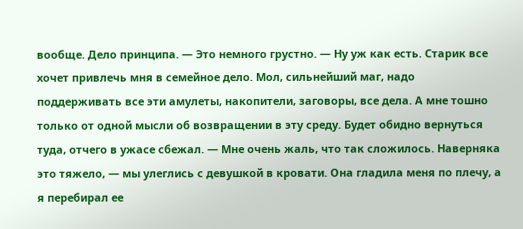вообще. Дело принципа. — Это немного грустно. — Ну уж как есть. Старик все хочет привлечь мня в семейное дело. Мол, сильнейший маг, надо поддерживать все эти амулеты, накопители, заговоры, все дела. А мне тошно только от одной мысли об возвращении в эту среду. Будет обидно вернуться туда, отчего в ужасе сбежал. — Мне очень жаль, что так сложилось. Наверняка это тяжело, — мы улеглись с девушкой в кровати. Она гладила меня по плечу, а я перебирал ее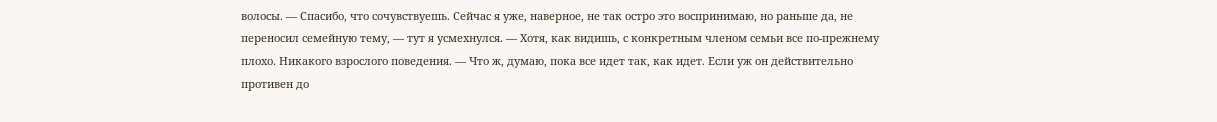волосы. — Спасибо, что сочувствуешь. Сейчас я уже, наверное, не так остро это воспринимаю, но раньше да, не переносил семейную тему, — тут я усмехнулся. — Хотя, как видишь, с конкретным членом семьи все по-прежнему плохо. Никакого взрослого поведения. — Что ж, думаю, пока все идет так, как идет. Если уж он действительно противен до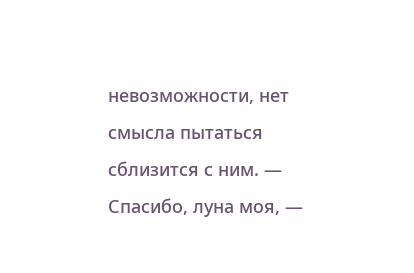невозможности, нет смысла пытаться сблизится с ним. — Спасибо, луна моя, —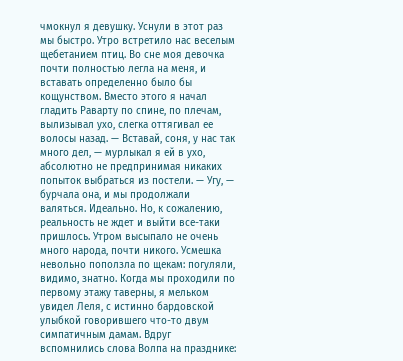чмокнул я девушку. Уснули в этот раз мы быстро. Утро встретило нас веселым щебетанием птиц. Во сне моя девочка почти полностью легла на меня, и вставать определенно было бы кощунством. Вместо этого я начал гладить Раварту по спине, по плечам, вылизывал ухо, слегка оттягивал ее волосы назад. — Вставай, соня, у нас так много дел, — мурлыкал я ей в ухо, абсолютно не предпринимая никаких попыток выбраться из постели. — Угу, — бурчала она, и мы продолжали валяться. Идеально. Но, к сожалению, реальность не ждет и выйти все-таки пришлось. Утром высыпало не очень много народа, почти никого. Усмешка невольно поползла по щекам: погуляли, видимо, знатно. Когда мы проходили по первому этажу таверны, я мельком увидел Леля, с истинно бардовской улыбкой говорившего что-то двум симпатичным дамам. Вдруг вспомнились слова Волпа на празднике: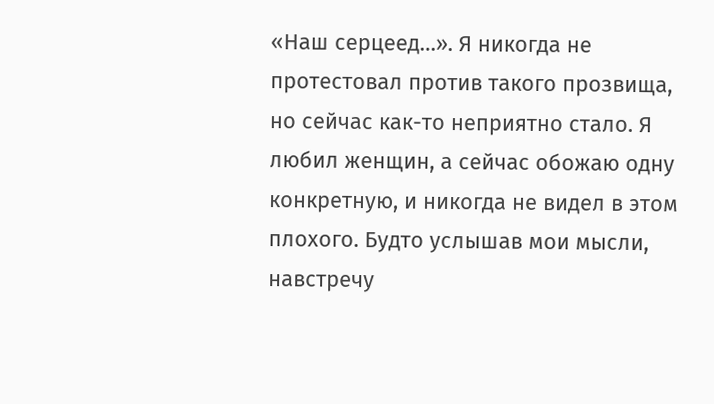«Наш серцеед…». Я никогда не протестовал против такого прозвища, но сейчас как-то неприятно стало. Я любил женщин, а сейчас обожаю одну конкретную, и никогда не видел в этом плохого. Будто услышав мои мысли, навстречу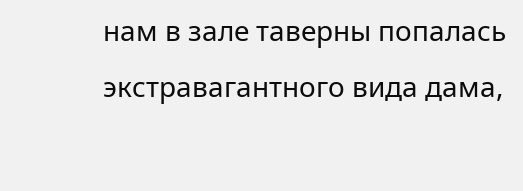нам в зале таверны попалась экстравагантного вида дама,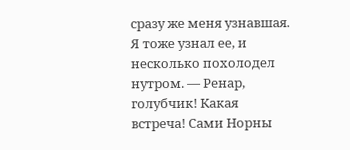сразу же меня узнавшая. Я тоже узнал ее, и несколько похолодел нутром. — Ренар, голубчик! Какая встреча! Сами Норны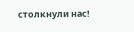столкнули нас!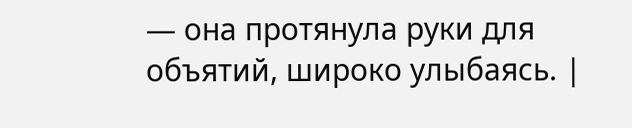— она протянула руки для объятий, широко улыбаясь. |